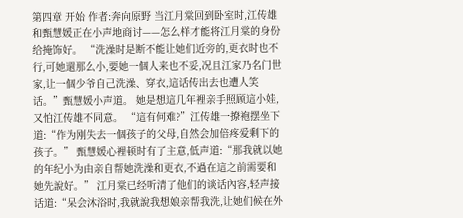第四章 开始 作者:奔向原野 当江月棠回到卧室时,江传雄和甄慧媛正在小声地商讨——怎么样才能将江月棠的身份给掩饰好。 “洗澡时是断不能让她们近旁的,更衣时也不行,可她還那么小,要她一個人来也不妥,况且江家乃名门世家,让一個少爷自己洗澡、穿衣,這话传出去也遭人笑话。”甄慧媛小声道。 她是想這几年裡亲手照顾這小娃,又怕江传雄不同意。 “這有何难?”江传雄一撩袍摆坐下道:“作为刚失去一個孩子的父母,自然会加倍疼爱剩下的孩子。” 甄慧媛心裡顿时有了主意,低声道:“那我就以她的年纪小为由亲自帮她洗澡和更衣,不過在這之前需要和她先說好。” 江月棠已经听清了他们的谈话內容,轻声接话道:“呆会沐浴时,我就說我想娘亲帮我洗,让她们候在外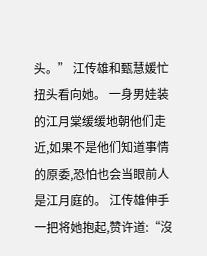头。” 江传雄和甄慧媛忙扭头看向她。 一身男娃装的江月棠缓缓地朝他们走近,如果不是他们知道事情的原委,恐怕也会当眼前人是江月庭的。 江传雄伸手一把将她抱起,赞许道:“沒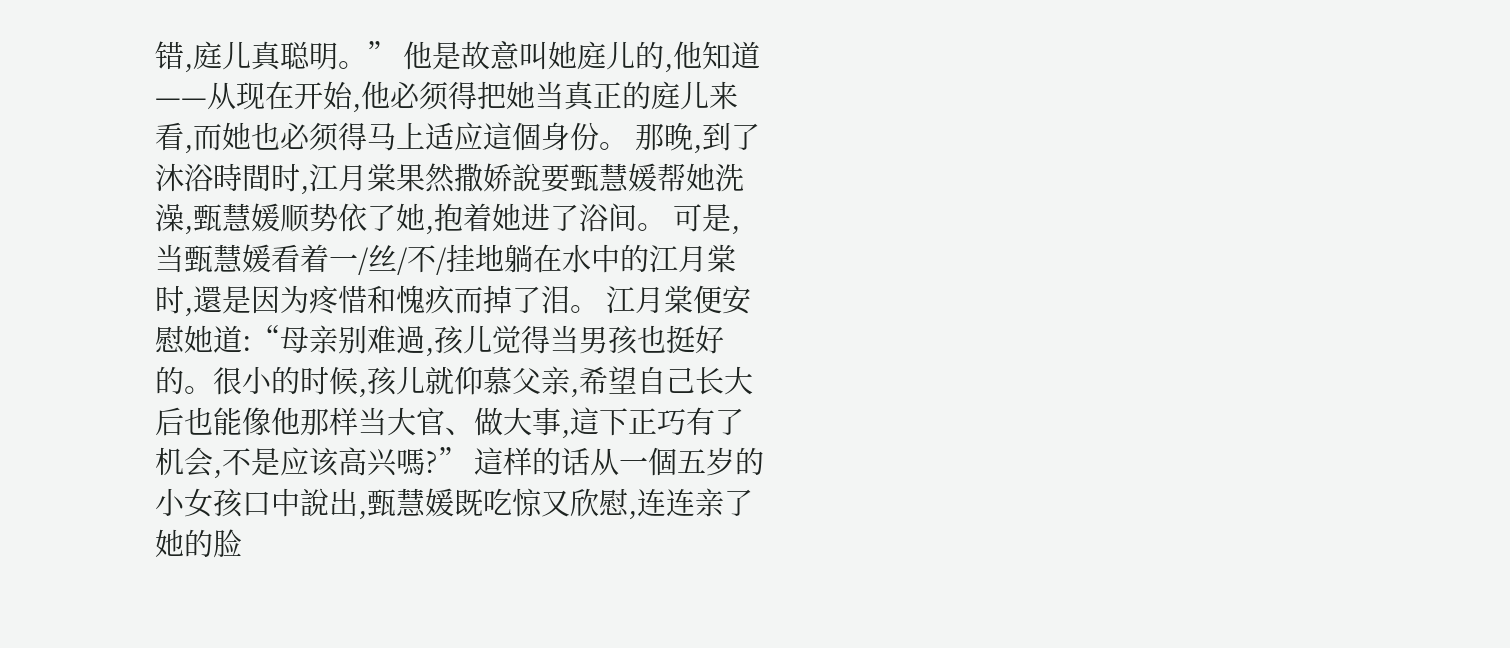错,庭儿真聪明。” 他是故意叫她庭儿的,他知道——从现在开始,他必须得把她当真正的庭儿来看,而她也必须得马上适应這個身份。 那晚,到了沐浴時間时,江月棠果然撒娇說要甄慧媛帮她洗澡,甄慧媛顺势依了她,抱着她进了浴间。 可是,当甄慧媛看着一/丝/不/挂地躺在水中的江月棠时,還是因为疼惜和愧疚而掉了泪。 江月棠便安慰她道:“母亲别难過,孩儿觉得当男孩也挺好的。很小的时候,孩儿就仰慕父亲,希望自己长大后也能像他那样当大官、做大事,這下正巧有了机会,不是应该高兴嗎?” 這样的话从一個五岁的小女孩口中說出,甄慧媛既吃惊又欣慰,连连亲了她的脸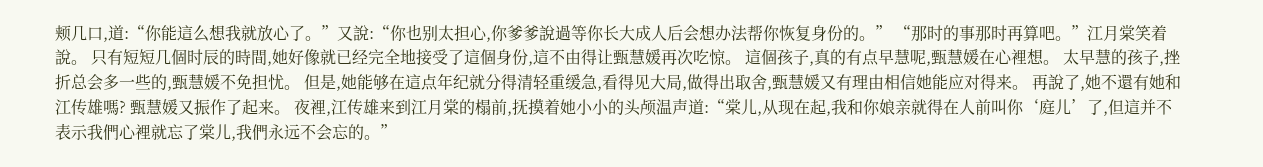颊几口,道:“你能這么想我就放心了。”又說:“你也别太担心,你爹爹說過等你长大成人后会想办法帮你恢复身份的。” “那时的事那时再算吧。”江月棠笑着說。 只有短短几個时辰的時間,她好像就已经完全地接受了這個身份,這不由得让甄慧媛再次吃惊。 這個孩子,真的有点早慧呢,甄慧媛在心裡想。 太早慧的孩子,挫折总会多一些的,甄慧媛不免担忧。 但是,她能够在這点年纪就分得清轻重缓急,看得见大局,做得出取舍,甄慧媛又有理由相信她能应对得来。 再說了,她不還有她和江传雄嗎? 甄慧媛又振作了起来。 夜裡,江传雄来到江月棠的榻前,抚摸着她小小的头颅温声道:“棠儿,从现在起,我和你娘亲就得在人前叫你‘庭儿’了,但這并不表示我們心裡就忘了棠儿,我們永远不会忘的。”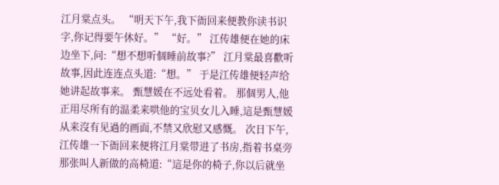江月棠点头。 “明天下午,我下衙回来便教你读书识字,你记得要午休好。” “好。” 江传雄便在她的床边坐下,问:“想不想听個睡前故事?” 江月棠最喜歡听故事,因此连连点头道:“想。” 于是江传雄便轻声给她讲起故事来。 甄慧媛在不远处看着。 那個男人,他正用尽所有的温柔来哄他的宝贝女儿入睡,這是甄慧媛从来沒有见過的画面,不禁又欣慰又感慨。 次日下午,江传雄一下衙回来便将江月棠带进了书房,指着书桌旁那张叫人新做的高椅道:“這是你的椅子,你以后就坐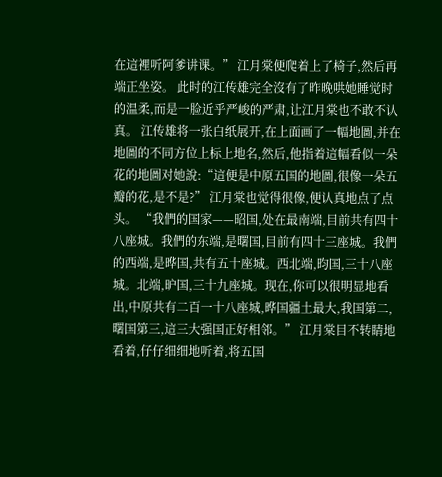在這裡听阿爹讲课。” 江月棠便爬着上了椅子,然后再端正坐姿。 此时的江传雄完全沒有了昨晚哄她睡觉时的温柔,而是一脸近乎严峻的严肃,让江月棠也不敢不认真。 江传雄将一张白纸展开,在上面画了一幅地圖,并在地圖的不同方位上标上地名,然后,他指着這幅看似一朵花的地圖对她說:“這便是中原五国的地圖,很像一朵五瓣的花,是不是?” 江月棠也觉得很像,便认真地点了点头。 “我們的国家——昭国,处在最南端,目前共有四十八座城。我們的东端,是曙国,目前有四十三座城。我們的西端,是晔国,共有五十座城。西北端,昀国,三十八座城。北端,昈国,三十九座城。现在,你可以很明显地看出,中原共有二百一十八座城,晔国疆土最大,我国第二,曙国第三,這三大强国正好相邻。” 江月棠目不转睛地看着,仔仔细细地听着,将五国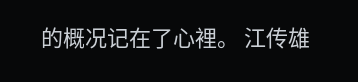的概况记在了心裡。 江传雄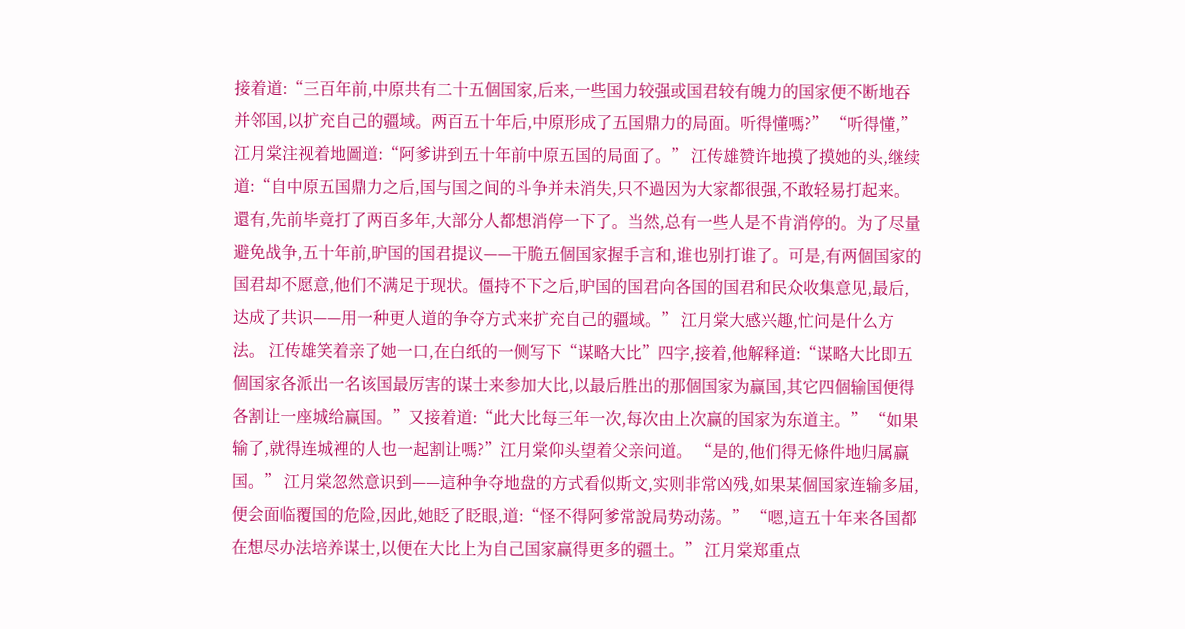接着道:“三百年前,中原共有二十五個国家,后来,一些国力较强或国君较有魄力的国家便不断地吞并邻国,以扩充自己的疆域。两百五十年后,中原形成了五国鼎力的局面。听得懂嗎?” “听得懂,”江月棠注视着地圖道:“阿爹讲到五十年前中原五国的局面了。” 江传雄赞许地摸了摸她的头,继续道:“自中原五国鼎力之后,国与国之间的斗争并未消失,只不過因为大家都很强,不敢轻易打起来。還有,先前毕竟打了两百多年,大部分人都想消停一下了。当然,总有一些人是不肯消停的。为了尽量避免战争,五十年前,昈国的国君提议——干脆五個国家握手言和,谁也别打谁了。可是,有两個国家的国君却不愿意,他们不满足于现状。僵持不下之后,昈国的国君向各国的国君和民众收集意见,最后,达成了共识——用一种更人道的争夺方式来扩充自己的疆域。” 江月棠大感兴趣,忙问是什么方法。 江传雄笑着亲了她一口,在白纸的一侧写下“谋略大比”四字,接着,他解释道:“谋略大比即五個国家各派出一名该国最厉害的谋士来参加大比,以最后胜出的那個国家为赢国,其它四個输国便得各割让一座城给赢国。”又接着道:“此大比每三年一次,每次由上次赢的国家为东道主。” “如果输了,就得连城裡的人也一起割让嗎?”江月棠仰头望着父亲问道。 “是的,他们得无條件地归属赢国。” 江月棠忽然意识到——這种争夺地盘的方式看似斯文,实则非常凶残,如果某個国家连输多届,便会面临覆国的危险,因此,她眨了眨眼,道:“怪不得阿爹常說局势动荡。” “嗯,這五十年来各国都在想尽办法培养谋士,以便在大比上为自己国家赢得更多的疆土。” 江月棠郑重点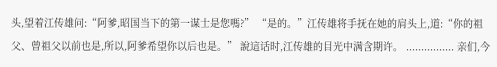头,望着江传雄问:“阿爹,昭国当下的第一谋士是您嗎?” “是的。”江传雄将手抚在她的肩头上,道:“你的祖父、曾祖父以前也是,所以,阿爹希望你以后也是。” 說這话时,江传雄的目光中满含期许。 ................ 亲们,今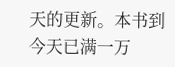天的更新。本书到今天已满一万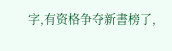字,有资格争夺新書榜了,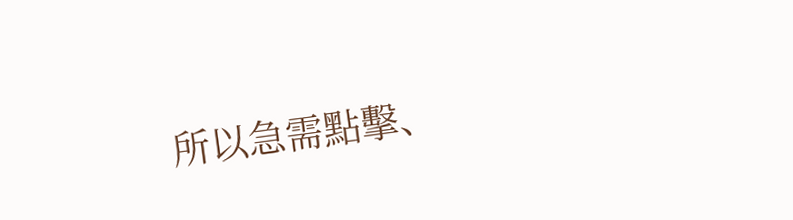所以急需點擊、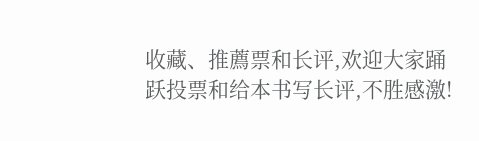收藏、推薦票和长评,欢迎大家踊跃投票和给本书写长评,不胜感激!